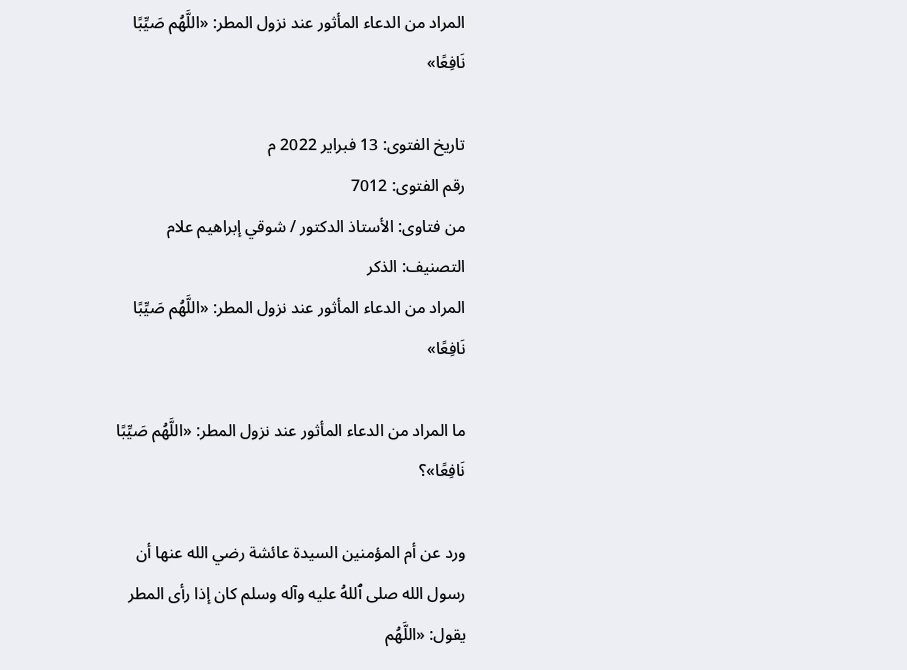المراد من الدعاء المأثور عند نزول المطر: «اللَّهُم صَيِّبًا نَافِعًا»

تاريخ الفتوى: 13 فبراير 2022 م
رقم الفتوى: 7012
من فتاوى: الأستاذ الدكتور / شوقي إبراهيم علام
التصنيف: الذكر
المراد من الدعاء المأثور عند نزول المطر: «اللَّهُم صَيِّبًا نَافِعًا»

ما المراد من الدعاء المأثور عند نزول المطر: «اللَّهُم صَيِّبًا نَافِعًا»؟

ورد عن أم المؤمنين السيدة عائشة رضي الله عنها أن رسول الله صلى ٱللهُ عليه وآله وسلم كان إذا رأى المطر يقول: «اللَّهُم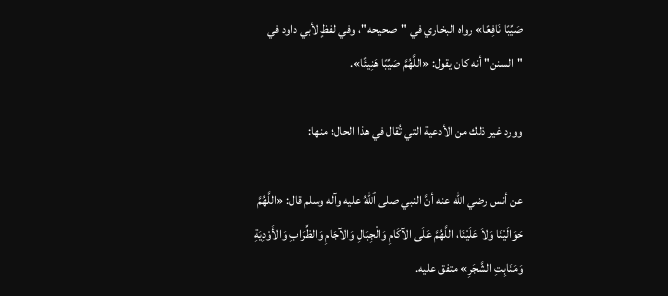صَيِّبًا نَافِعًا» رواه البخاري في "صحيحه"، وفي لفظٍ لأبي داود في "السنن" أنه كان يقول: «اللَّهُمَّ صَيِّبًا هَنِيئًا».

وورد غير ذلك من الأدعية التي تُقال في هذا الحال؛ منها:

عن أنس رضي الله عنه أنَّ النبي صلى ٱللهُ عليه وآله وسلم قال: «اللَّهُمَّ حَوَالَيْنَا وَلاَ عَلَيْنَا، اللَّهُمَّ عَلَى الآكَامِ وَالْجِبَالِ وَالآجَامِ وَالظِّرَابِ وَالأَوْدِيَةِ وَمَنَابِتِ الشَّجَرِ» متفق عليه.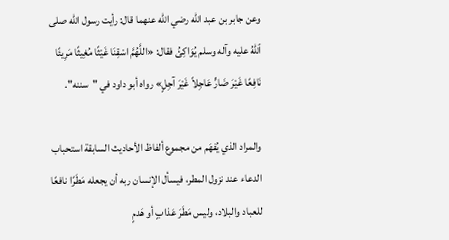وعن جابر بن عبد الله رضي الله عنهما قال: رأيت رسول الله صلى ٱللهُ عليه وآله وسلم يُوَاكِئُ فقال: «اللَّهُمَّ اسْقِنَا غَيْثًا مُغِيثًا مَرِيئًا نَافِعًا غَيْرَ ضَارٍّ عَاجِلاً غَيْرَ آجِلٍ» رواه أبو داود في "سننه".

والمراد الذي يُفهَم من مجموع ألفاظ الأحاديث السابقة استحباب الدعاء عند نزول المطر، فيسأل الإنسان ربه أن يجعله مَطَرًا نافعًا للعباد والبلاد، وليس مَطَرَ عَذابٍ أو هَدمٍ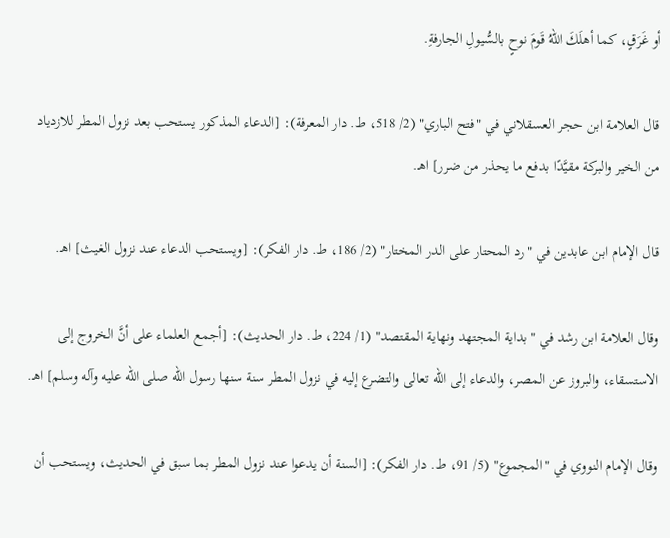أو غَرَقٍ، كما أهلَكَ اللهُ قَومَ نوحٍ بالسُّيولِ الجارفةِ.

قال العلامة ابن حجر العسقلاني في "فتح الباري" (2/ 518، ط. دار المعرفة): [الدعاء المذكور يستحب بعد نزول المطر للازدياد من الخير والبركة مقيَّدًا بدفع ما يحذر من ضرر] اهـ.

قال الإمام ابن عابدين في "رد المحتار على الدر المختار" (2/ 186، ط. دار الفكر): [ويستحب الدعاء عند نزول الغيث] اهـ.

وقال العلامة ابن رشد في "بداية المجتهد ونهاية المقتصد" (1/ 224، ط. دار الحديث): [أجمع العلماء على أنَّ الخروج إلى الاستسقاء، والبروز عن المصر، والدعاء إلى الله تعالى والتضرع إليه في نزول المطر سنة سنها رسول الله صلى الله عليه وآله وسلم] اهـ.

وقال الإمام النووي في "المجموع" (5/ 91، ط. دار الفكر): [السنة أن يدعوا عند نزول المطر بما سبق في الحديث، ويستحب أن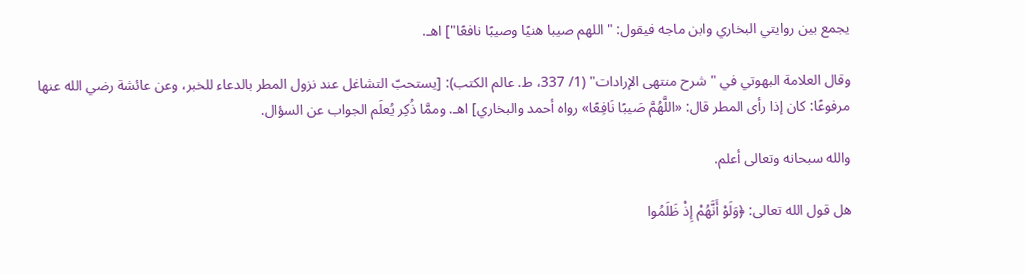يجمع بين روايتي البخاري وابن ماجه فيقول: "اللهم صيبا هنيًا وصيبًا نافعًا"] اهـ.

وقال العلامة البهوتي في "شرح منتهى الإرادات" (1/ 337، ط. عالم الكتب): [يستحبّ التشاغل عند نزول المطر بالدعاء للخبر، وعن عائشة رضي الله عنها مرفوعًا: كان إذا رأى المطر قال: «اللَّهُمَّ صَيبًا نَافِعًا» رواه أحمد والبخاري] اهـ. وممَّا ذُكِر يُعلَم الجواب عن السؤال.

والله سبحانه وتعالى أعلم.

هل قول الله تعالى: ﴿وَلَوْ أَنَّهُمْ إِذْ ظَلَمُوا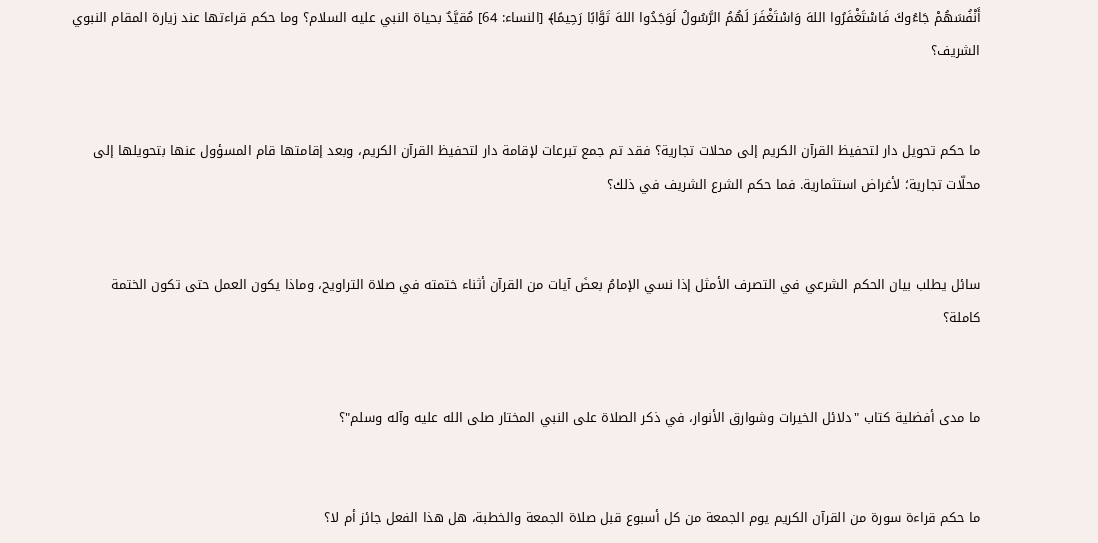أَنْفُسَهُمْ جَاءُوكَ فَاسْتَغْفَرُوا اللهَ وَاسْتَغْفَرَ لَهُمُ الرَّسُولُ لَوَجَدُوا اللهَ تَوَّابًا رَحِيمًا﴾ [النساء: 64] مُقيَّدٌ بحياة النبي عليه السلام؟ وما حكم قراءتها عند زيارة المقام النبوي الشريف؟


ما حكم تحويل دار لتحفيظ القرآن الكريم إلى محلات تجارية؟ فقد تم جمع تبرعات لإقامة دار لتحفيظ القرآن الكريم، وبعد إقامتها قام المسؤول عنها بتحويلها إلى محلّات تجارية؛ لأغراض استثمارية. فما حكم الشرع الشريف في ذلك؟


سائل يطلب بيان الحكم الشرعي في التصرف الأمثل إذا نسي الإمامُ بعضَ آيات من القرآن أثناء ختمته في صلاة التراويح، وماذا يكون العمل حتى تكون الختمة كاملة؟


ما مدى أفضلية كتاب "دلائل الخيرات وشوارق الأنوار، في ذكر الصلاة على النبي المختار صلى الله عليه وآله وسلم"؟


ما حكم قراءة سورة من القرآن الكريم يوم الجمعة من كل أسبوع قبل صلاة الجمعة والخطبة، هل هذا الفعل جائز أم لا؟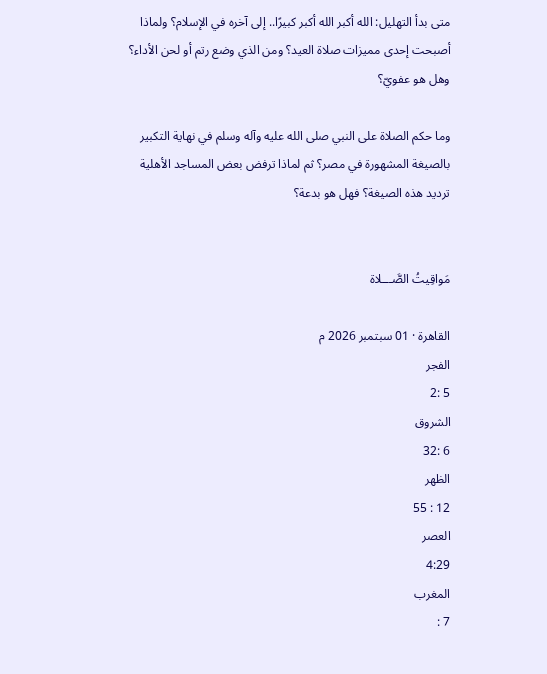متى بدأ التهليل: الله أكبر الله أكبر كبيرًا.. إلى آخره في الإسلام؟ ولماذا أصبحت إحدى مميزات صلاة العيد؟ ومن الذي وضع رتم أو لحن الأداء؟ وهل هو عفويّ؟

وما حكم الصلاة على النبي صلى الله عليه وآله وسلم في نهاية التكبير بالصيغة المشهورة في مصر؟ ثم لماذا ترفض بعض المساجد الأهلية ترديد هذه الصيغة؟ فهل هو بدعة؟


مَواقِيتُ الصَّـــلاة

القاهرة · 01 سبتمبر 2026 م
الفجر
5 :2
الشروق
6 :32
الظهر
12 : 55
العصر
4:29
المغرب
7 :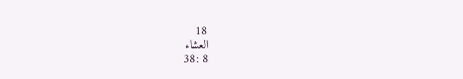18
العشاء
8 :38